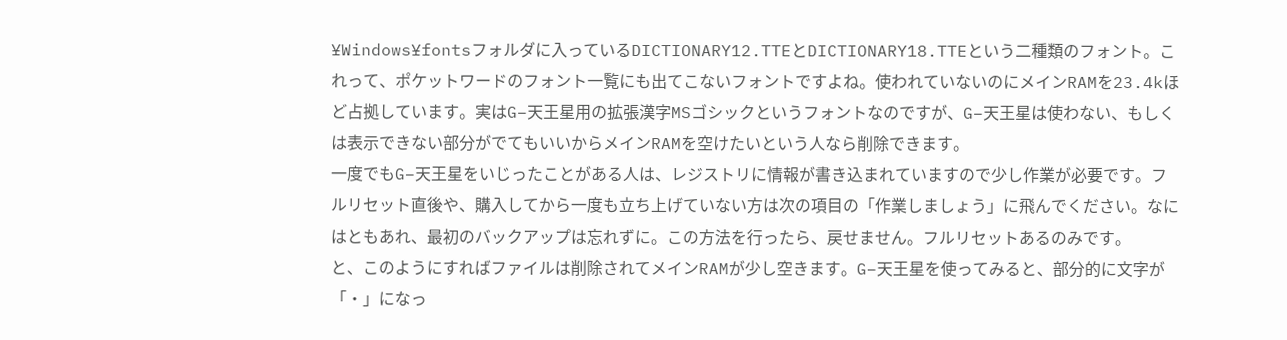¥Windows¥fontsフォルダに入っているDICTIONARY12.TTEとDICTIONARY18.TTEという二種類のフォント。これって、ポケットワードのフォント一覧にも出てこないフォントですよね。使われていないのにメインRAMを23.4kほど占拠しています。実はG−天王星用の拡張漢字MSゴシックというフォントなのですが、G−天王星は使わない、もしくは表示できない部分がでてもいいからメインRAMを空けたいという人なら削除できます。
一度でもG−天王星をいじったことがある人は、レジストリに情報が書き込まれていますので少し作業が必要です。フルリセット直後や、購入してから一度も立ち上げていない方は次の項目の「作業しましょう」に飛んでください。なにはともあれ、最初のバックアップは忘れずに。この方法を行ったら、戻せません。フルリセットあるのみです。
と、このようにすればファイルは削除されてメインRAMが少し空きます。G−天王星を使ってみると、部分的に文字が「・」になっ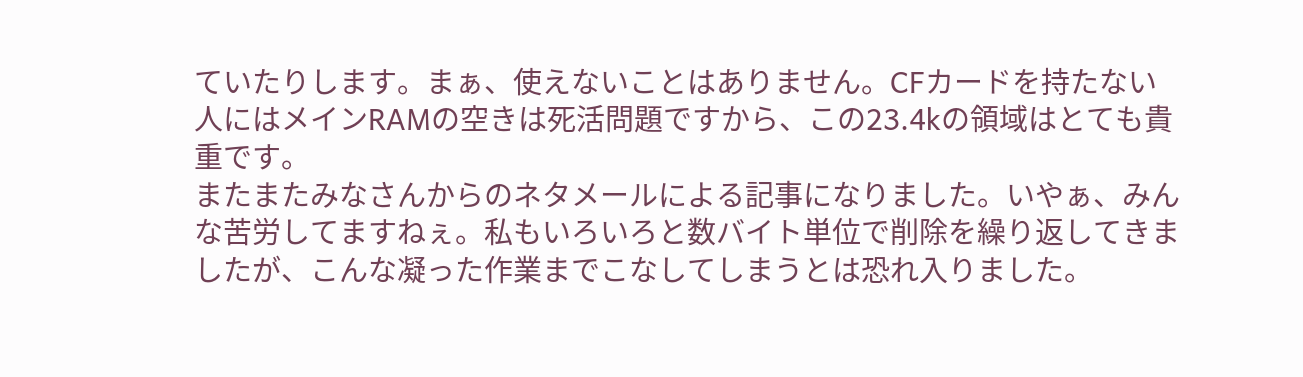ていたりします。まぁ、使えないことはありません。CFカードを持たない人にはメインRAMの空きは死活問題ですから、この23.4kの領域はとても貴重です。
またまたみなさんからのネタメールによる記事になりました。いやぁ、みんな苦労してますねぇ。私もいろいろと数バイト単位で削除を繰り返してきましたが、こんな凝った作業までこなしてしまうとは恐れ入りました。